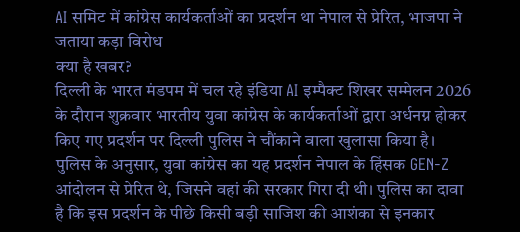AI समिट में कांग्रेस कार्यकर्ताओं का प्रदर्शन था नेपाल से प्रेरित, भाजपा ने जताया कड़ा विरोध
क्या है खबर?
दिल्ली के भारत मंडपम में चल रहे इंडिया AI इम्पैक्ट शिखर सम्मेलन 2026 के दौरान शुक्रवार भारतीय युवा कांग्रेस के कार्यकर्ताओं द्वारा अर्धनग्न होकर किए गए प्रदर्शन पर दिल्ली पुलिस ने चौंकाने वाला खुलासा किया है। पुलिस के अनुसार, युवा कांग्रेस का यह प्रदर्शन नेपाल के हिंसक GEN-Z आंदोलन से प्रेरित थे, जिसने वहां की सरकार गिरा दी थी। पुलिस का दावा है कि इस प्रदर्शन के पीछे किसी बड़ी साजिश की आशंका से इनकार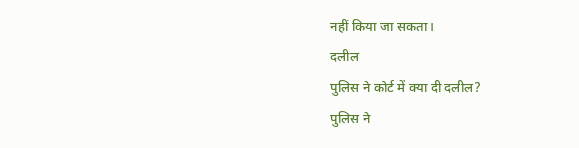नहीं किया जा सकता।
दलील
पुलिस ने कोर्ट में क्या दी दलील?
पुलिस ने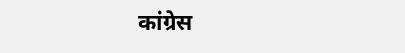कांग्रेस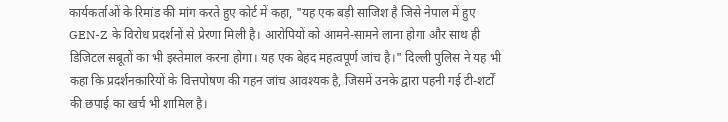कार्यकर्ताओं के रिमांड की मांग करते हुए कोर्ट में कहा, "यह एक बड़ी साजिश है जिसे नेपाल में हुए GEN-Z के विरोध प्रदर्शनों से प्रेरणा मिली है। आरोपियों को आमने-सामने लाना होगा और साथ ही डिजिटल सबूतों का भी इस्तेमाल करना होगा। यह एक बेहद महत्वपूर्ण जांच है।" दिल्ली पुलिस ने यह भी कहा कि प्रदर्शनकारियों के वित्तपोषण की गहन जांच आवश्यक है, जिसमें उनके द्वारा पहनी गई टी-शर्टों की छपाई का खर्च भी शामिल है।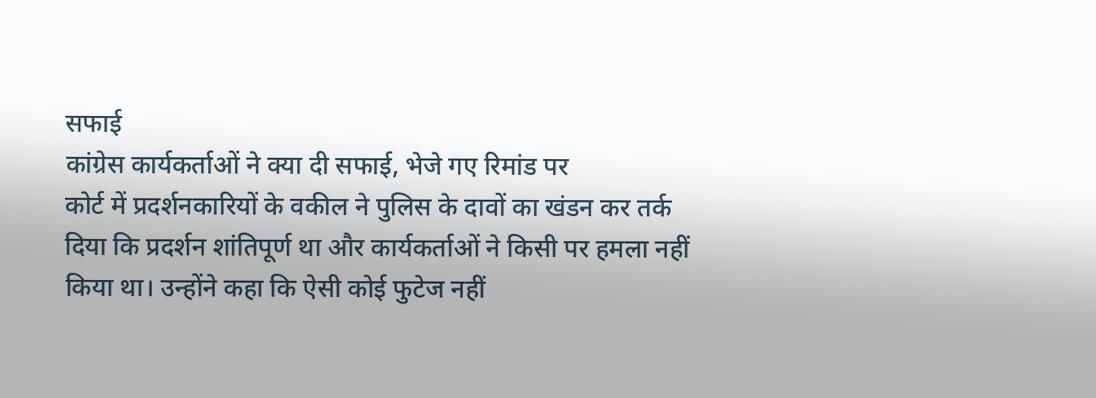सफाई
कांग्रेस कार्यकर्ताओं ने क्या दी सफाई, भेजे गए रिमांड पर
कोर्ट में प्रदर्शनकारियों के वकील ने पुलिस के दावों का खंडन कर तर्क दिया कि प्रदर्शन शांतिपूर्ण था और कार्यकर्ताओं ने किसी पर हमला नहीं किया था। उन्होंने कहा कि ऐसी कोई फुटेज नहीं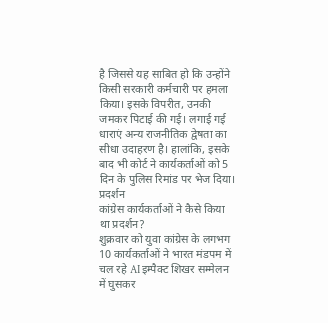है जिससे यह साबित हो कि उन्होंने किसी सरकारी कर्मचारी पर हमला किया। इसके विपरीत, उनकी जमकर पिटाई की गई। लगाई गई धाराएं अन्य राजनीतिक द्वेषता का सीधा उदाहरण है। हालांकि, इसके बाद भी कोर्ट ने कार्यकर्ताओं को 5 दिन के पुलिस रिमांड पर भेज दिया।
प्रदर्शन
कांग्रेस कार्यकर्ताओं ने कैसे किया था प्रदर्शन?
शुक्रवार को युवा कांग्रेस के लगभग 10 कार्यकर्ताओं ने भारत मंडपम में चल रहे AI इम्पैक्ट शिखर सम्मेलन में घुसकर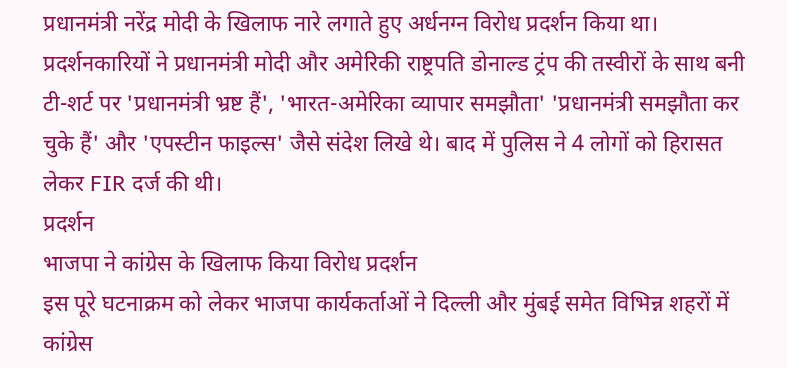प्रधानमंत्री नरेंद्र मोदी के खिलाफ नारे लगाते हुए अर्धनग्न विरोध प्रदर्शन किया था। प्रदर्शनकारियों ने प्रधानमंत्री मोदी और अमेरिकी राष्ट्रपति डोनाल्ड ट्रंप की तस्वीरों के साथ बनी टी-शर्ट पर 'प्रधानमंत्री भ्रष्ट हैं', 'भारत-अमेरिका व्यापार समझौता' 'प्रधानमंत्री समझौता कर चुके हैं' और 'एपस्टीन फाइल्स' जैसे संदेश लिखे थे। बाद में पुलिस ने 4 लोगों को हिरासत लेकर FIR दर्ज की थी।
प्रदर्शन
भाजपा ने कांग्रेस के खिलाफ किया विरोध प्रदर्शन
इस पूरे घटनाक्रम को लेकर भाजपा कार्यकर्ताओं ने दिल्ली और मुंबई समेत विभिन्न शहरों में कांग्रेस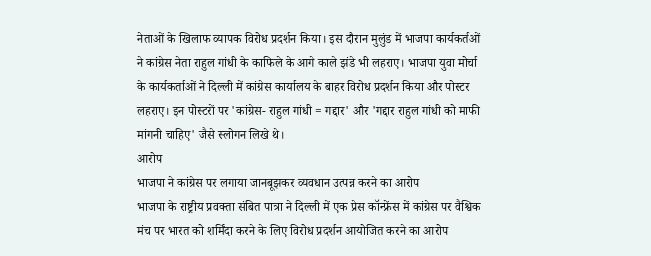नेताओं के खिलाफ व्यापक विरोध प्रदर्शन किया। इस दौरान मुलुंड में भाजपा कार्यकर्तओं ने कांग्रेस नेता राहुल गांधी के काफिले के आगे काले झंडे भी लहराए। भाजपा युवा मोर्चा के कार्यकर्ताओं ने दिल्ली में कांग्रेस कार्यालय के बाहर विरोध प्रदर्शन किया और पोस्टर लहराए। इन पोस्टरों पर 'कांग्रेस- राहुल गांधी = गद्दार' और 'गद्दार राहुल गांधी को माफी मांगनी चाहिए' जैसे स्लोगन लिखे थे।
आरोप
भाजपा ने कांग्रेस पर लगाया जानबूझकर व्यवधान उत्पन्न करने का आरोप
भाजपा के राष्ट्रीय प्रवक्ता संबित पात्रा ने दिल्ली में एक प्रेस कॉन्फ्रेंस में कांग्रेस पर वैश्विक मंच पर भारत को शर्मिंदा करने के लिए विरोध प्रदर्शन आयोजित करने का आरोप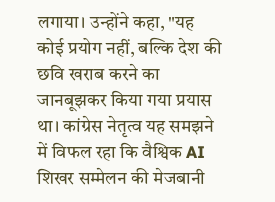लगाया। उन्होंने कहा, "यह कोई प्रयोग नहीं, बल्कि देश की छवि खराब करने का जानबूझकर किया गया प्रयास था। कांग्रेस नेतृत्व यह समझने में विफल रहा कि वैश्विक AI शिखर सम्मेलन की मेजबानी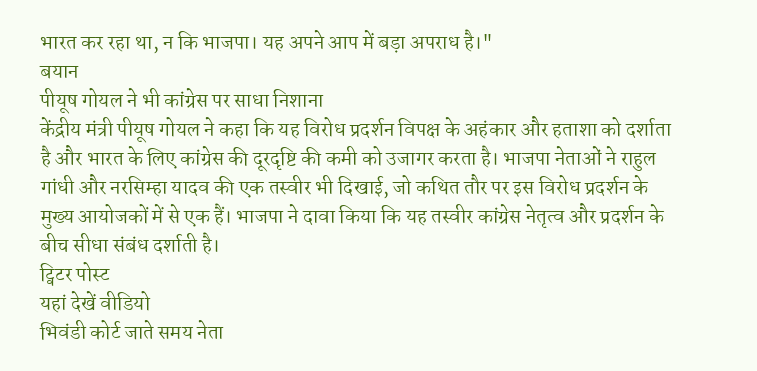भारत कर रहा था, न कि भाजपा। यह अपने आप में बड़ा अपराध है।"
बयान
पीयूष गोयल ने भी कांग्रेस पर साधा निशाना
केंद्रीय मंत्री पीयूष गोयल ने कहा कि यह विरोध प्रदर्शन विपक्ष के अहंकार और हताशा को दर्शाता है और भारत के लिए कांग्रेस की दूरदृष्टि की कमी को उजागर करता है। भाजपा नेताओं ने राहुल गांधी और नरसिम्हा यादव की एक तस्वीर भी दिखाई, जो कथित तौर पर इस विरोध प्रदर्शन के मुख्य आयोजकों में से एक हैं। भाजपा ने दावा किया कि यह तस्वीर कांग्रेस नेतृत्व और प्रदर्शन के बीच सीधा संबंध दर्शाती है।
ट्विटर पोस्ट
यहां देखें वीडियो
भिवंडी कोर्ट जाते समय नेता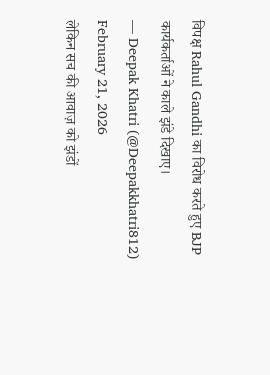विपक्ष Rahul Gandhi का विरोध करते हुए BJP कार्यकर्ताओं ने काले झंडे दिखाए।
— Deepak Khatri (@Deepakkhatri812) February 21, 2026
लेकिन सच की आवाज़ को झंडों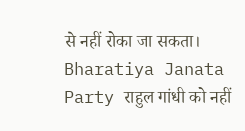से नहीं रोका जा सकता।
Bharatiya Janata Party राहुल गांधी को नहीं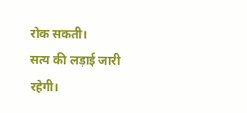रोक सकती।
सत्य की लड़ाई जारी रहेगी।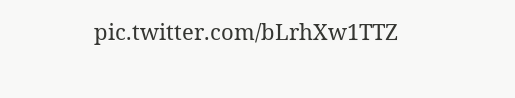pic.twitter.com/bLrhXw1TTZ